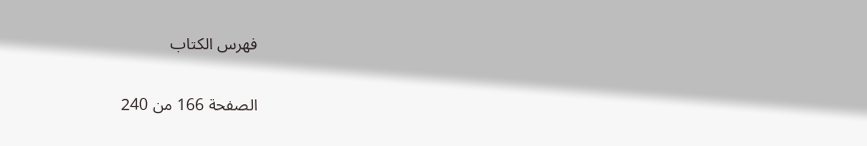فهرس الكتاب

الصفحة 166 من 240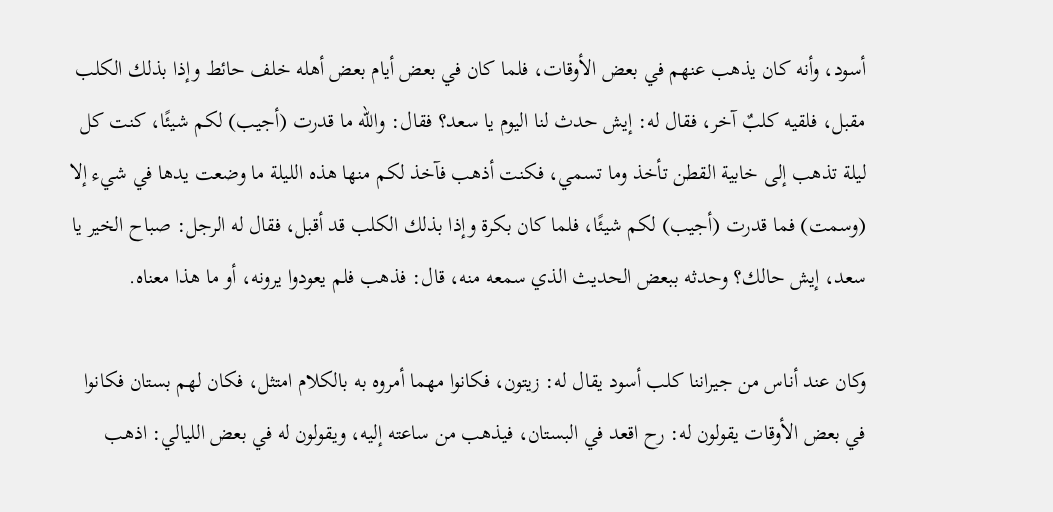أسود، وأنه كان يذهب عنهم في بعض الأوقات، فلما كان في بعض أيام بعض أهله خلف حائط وإذا بذلك الكلب مقبل، فلقيه كلبٌ آخر، فقال له: إيش حدث لنا اليوم يا سعد؟ فقال: والله ما قدرت (أجيب) لكم شيئًا، كنت كل ليلة تذهب إلى خابية القطن تأخذ وما تسمي، فكنت أذهب فآخذ لكم منها هذه الليلة ما وضعت يدها في شيء إلا (وسمت) فما قدرت (أجيب) لكم شيئًا، فلما كان بكرة وإذا بذلك الكلب قد أقبل، فقال له الرجل: صباح الخير يا سعد، إيش حالك؟ وحدثه ببعض الحديث الذي سمعه منه، قال: فذهب فلم يعودوا يرونه، أو ما هذا معناه.

وكان عند أناس من جيراننا كلب أسود يقال له: زيتون، فكانوا مهما أمروه به بالكلام امتثل، فكان لهم بستان فكانوا في بعض الأوقات يقولون له: رح اقعد في البستان، فيذهب من ساعته إليه، ويقولون له في بعض الليالي: اذهب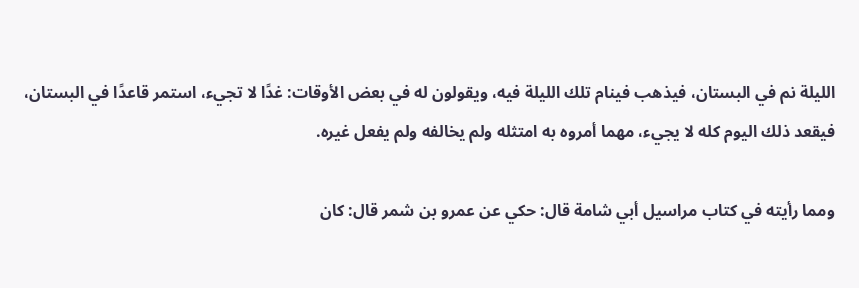الليلة نم في البستان، فيذهب فينام تلك الليلة فيه، ويقولون له في بعض الأوقات: غدًا لا تجيء، استمر قاعدًا في البستان، فيقعد ذلك اليوم كله لا يجيء، مهما أمروه به امتثله ولم يخالفه ولم يفعل غيره.

ومما رأيته في كتاب مراسيل أبي شامة قال: حكي عن عمرو بن شمر قال: كان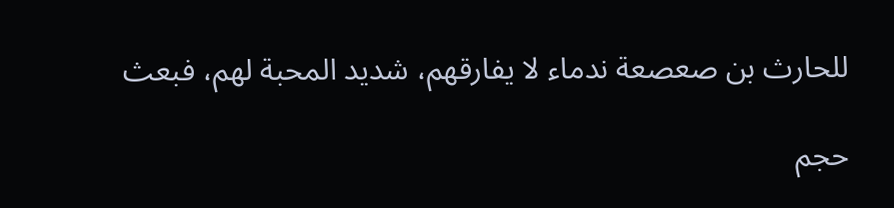للحارث بن صعصعة ندماء لا يفارقهم، شديد المحبة لهم، فبعث

حجم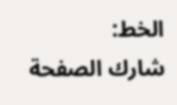الخط:
شارك الصفحة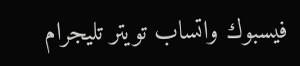فيسبوك واتساب تويتر تليجرام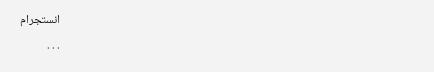انستجرام
. . .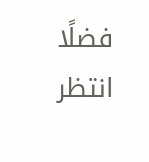فضلًا انتظر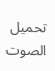تحميل الصوت